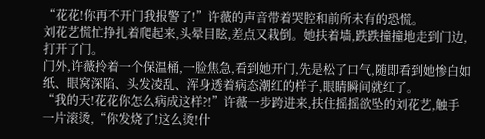“花花!你再不开门我报警了!”许薇的声音带着哭腔和前所未有的恐慌。
刘花艺慌忙挣扎着爬起来,头晕目眩,差点又栽倒。她扶着墙,跌跌撞撞地走到门边,打开了门。
门外,许薇拎着一个保温桶,一脸焦急,看到她开门,先是松了口气,随即看到她惨白如纸、眼窝深陷、头发凌乱、浑身透着病态潮红的样子,眼睛瞬间就红了。
“我的天!花花你怎么病成这样?!”许薇一步跨进来,扶住摇摇欲坠的刘花艺,触手一片滚烫,“你发烧了!这么烫!什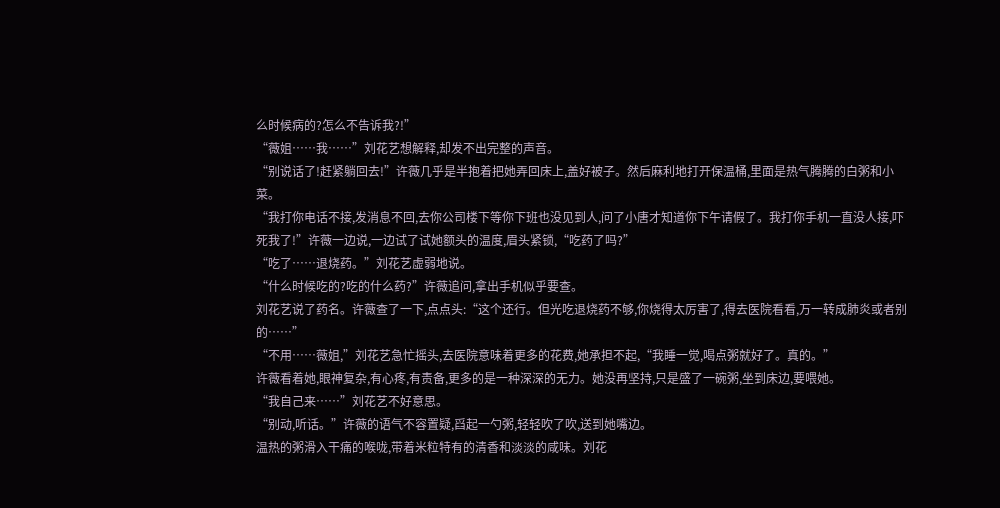么时候病的?怎么不告诉我?!”
“薇姐……我……”刘花艺想解释,却发不出完整的声音。
“别说话了!赶紧躺回去!”许薇几乎是半抱着把她弄回床上,盖好被子。然后麻利地打开保温桶,里面是热气腾腾的白粥和小菜。
“我打你电话不接,发消息不回,去你公司楼下等你下班也没见到人,问了小唐才知道你下午请假了。我打你手机一直没人接,吓死我了!”许薇一边说,一边试了试她额头的温度,眉头紧锁,“吃药了吗?”
“吃了……退烧药。”刘花艺虚弱地说。
“什么时候吃的?吃的什么药?”许薇追问,拿出手机似乎要查。
刘花艺说了药名。许薇查了一下,点点头:“这个还行。但光吃退烧药不够,你烧得太厉害了,得去医院看看,万一转成肺炎或者别的……”
“不用……薇姐,”刘花艺急忙摇头,去医院意味着更多的花费,她承担不起,“我睡一觉,喝点粥就好了。真的。”
许薇看着她,眼神复杂,有心疼,有责备,更多的是一种深深的无力。她没再坚持,只是盛了一碗粥,坐到床边,要喂她。
“我自己来……”刘花艺不好意思。
“别动,听话。”许薇的语气不容置疑,舀起一勺粥,轻轻吹了吹,送到她嘴边。
温热的粥滑入干痛的喉咙,带着米粒特有的清香和淡淡的咸味。刘花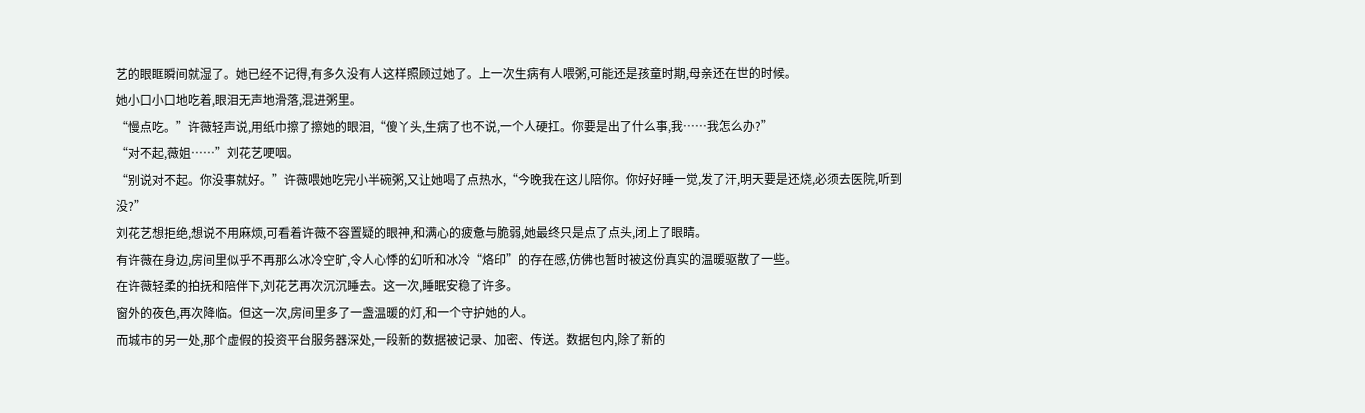艺的眼眶瞬间就湿了。她已经不记得,有多久没有人这样照顾过她了。上一次生病有人喂粥,可能还是孩童时期,母亲还在世的时候。
她小口小口地吃着,眼泪无声地滑落,混进粥里。
“慢点吃。”许薇轻声说,用纸巾擦了擦她的眼泪,“傻丫头,生病了也不说,一个人硬扛。你要是出了什么事,我……我怎么办?”
“对不起,薇姐……”刘花艺哽咽。
“别说对不起。你没事就好。”许薇喂她吃完小半碗粥,又让她喝了点热水,“今晚我在这儿陪你。你好好睡一觉,发了汗,明天要是还烧,必须去医院,听到没?”
刘花艺想拒绝,想说不用麻烦,可看着许薇不容置疑的眼神,和满心的疲惫与脆弱,她最终只是点了点头,闭上了眼睛。
有许薇在身边,房间里似乎不再那么冰冷空旷,令人心悸的幻听和冰冷“烙印”的存在感,仿佛也暂时被这份真实的温暖驱散了一些。
在许薇轻柔的拍抚和陪伴下,刘花艺再次沉沉睡去。这一次,睡眠安稳了许多。
窗外的夜色,再次降临。但这一次,房间里多了一盏温暖的灯,和一个守护她的人。
而城市的另一处,那个虚假的投资平台服务器深处,一段新的数据被记录、加密、传送。数据包内,除了新的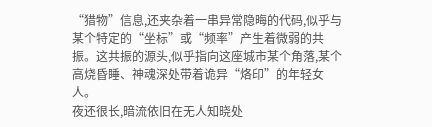“猎物”信息,还夹杂着一串异常隐晦的代码,似乎与某个特定的“坐标”或“频率”产生着微弱的共振。这共振的源头,似乎指向这座城市某个角落,某个高烧昏睡、神魂深处带着诡异“烙印”的年轻女人。
夜还很长,暗流依旧在无人知晓处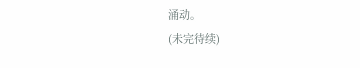涌动。
(未完待续)